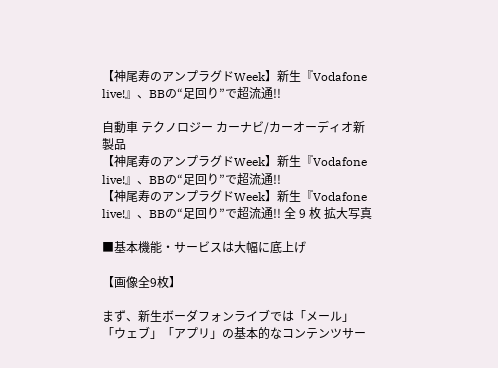【神尾寿のアンプラグドWeek】新生『Vodafone live!』、BBの“足回り”で超流通!!

自動車 テクノロジー カーナビ/カーオーディオ新製品
【神尾寿のアンプラグドWeek】新生『Vodafone live!』、BBの“足回り”で超流通!!
【神尾寿のアンプラグドWeek】新生『Vodafone live!』、BBの“足回り”で超流通!! 全 9 枚 拡大写真

■基本機能・サービスは大幅に底上げ

【画像全9枚】

まず、新生ボーダフォンライブでは「メール」「ウェブ」「アプリ」の基本的なコンテンツサー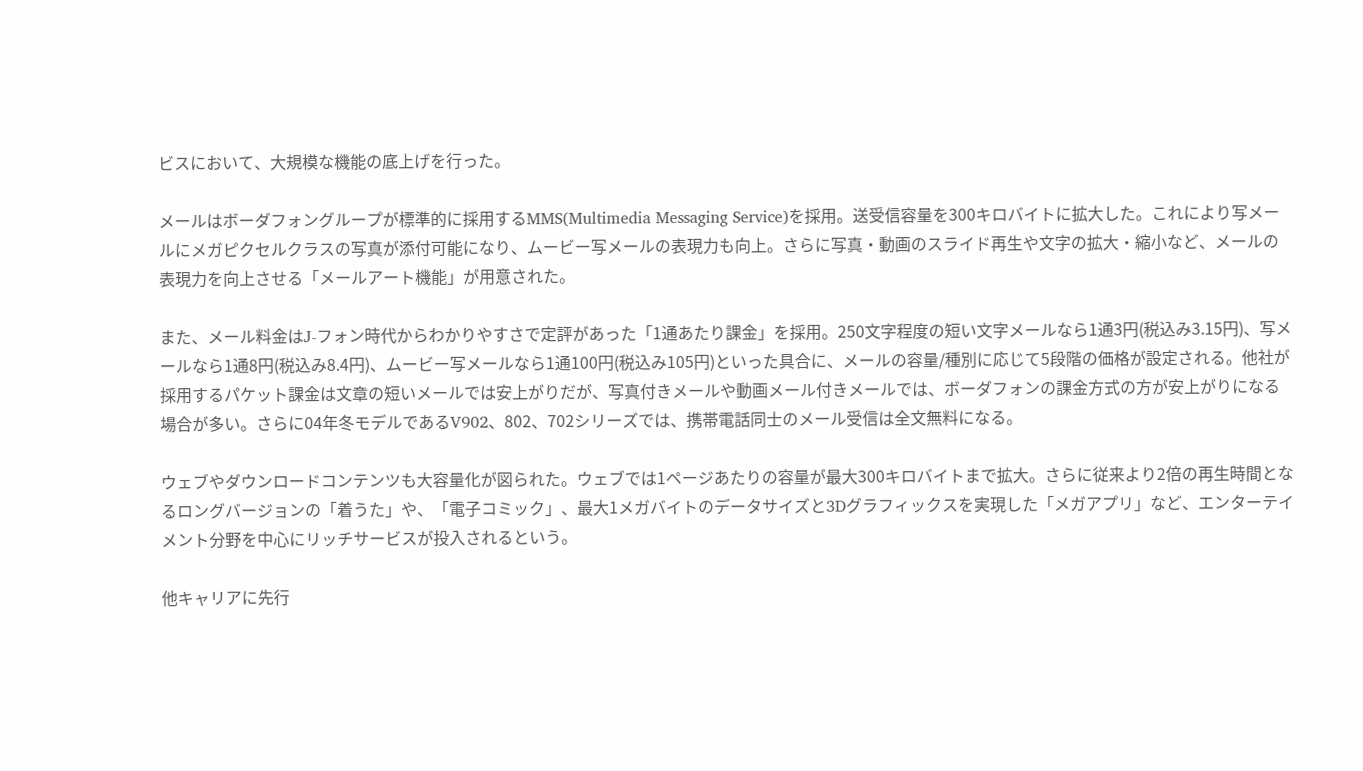ビスにおいて、大規模な機能の底上げを行った。

メールはボーダフォングループが標準的に採用するMMS(Multimedia Messaging Service)を採用。送受信容量を300キロバイトに拡大した。これにより写メールにメガピクセルクラスの写真が添付可能になり、ムービー写メールの表現力も向上。さらに写真・動画のスライド再生や文字の拡大・縮小など、メールの表現力を向上させる「メールアート機能」が用意された。

また、メール料金はJ-フォン時代からわかりやすさで定評があった「1通あたり課金」を採用。250文字程度の短い文字メールなら1通3円(税込み3.15円)、写メールなら1通8円(税込み8.4円)、ムービー写メールなら1通100円(税込み105円)といった具合に、メールの容量/種別に応じて5段階の価格が設定される。他社が採用するパケット課金は文章の短いメールでは安上がりだが、写真付きメールや動画メール付きメールでは、ボーダフォンの課金方式の方が安上がりになる場合が多い。さらに04年冬モデルであるV902、802、702シリーズでは、携帯電話同士のメール受信は全文無料になる。

ウェブやダウンロードコンテンツも大容量化が図られた。ウェブでは1ページあたりの容量が最大300キロバイトまで拡大。さらに従来より2倍の再生時間となるロングバージョンの「着うた」や、「電子コミック」、最大1メガバイトのデータサイズと3Dグラフィックスを実現した「メガアプリ」など、エンターテイメント分野を中心にリッチサービスが投入されるという。

他キャリアに先行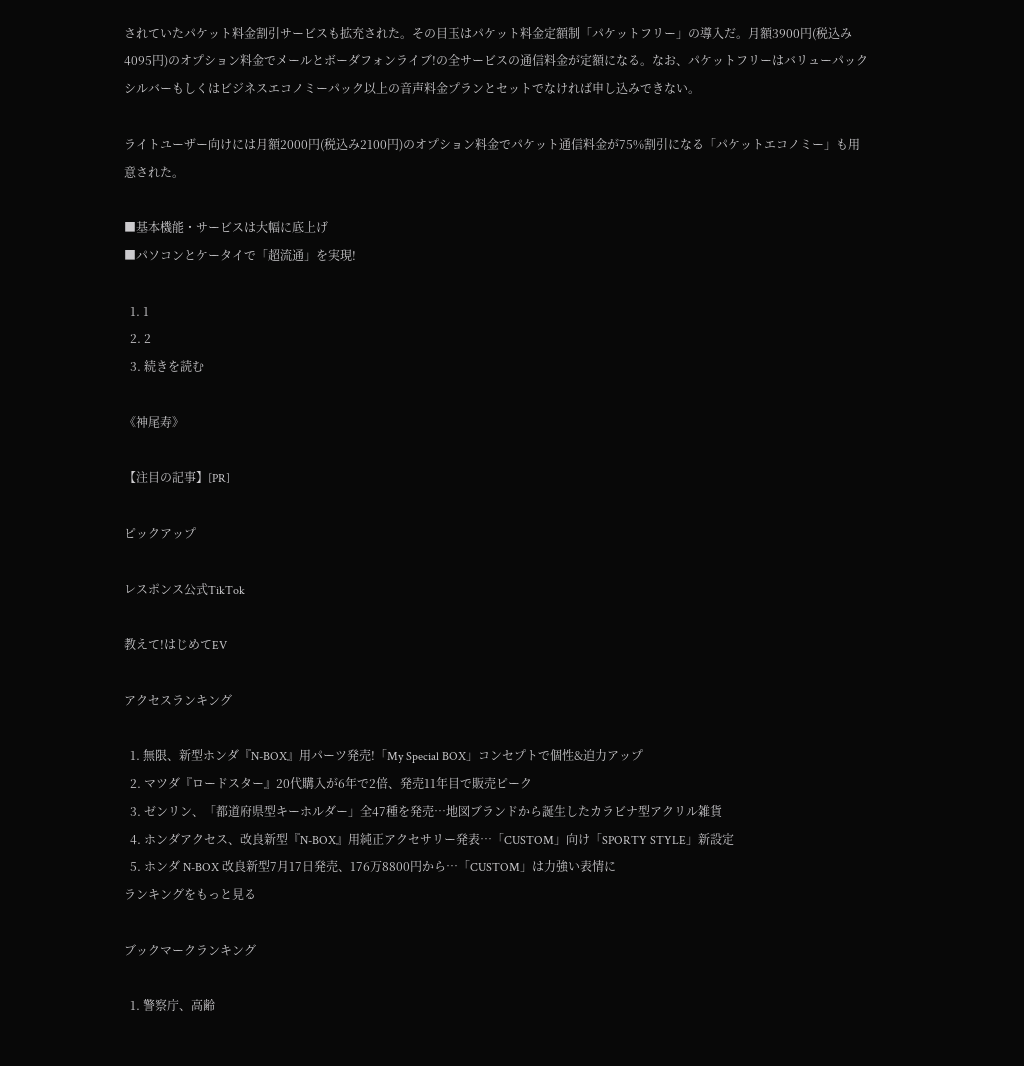されていたパケット料金割引サービスも拡充された。その目玉はパケット料金定額制「パケットフリー」の導入だ。月額3900円(税込み4095円)のオプション料金でメールとボーダフォンライブ!の全サービスの通信料金が定額になる。なお、パケットフリーはバリューパックシルバーもしくはビジネスエコノミーパック以上の音声料金プランとセットでなければ申し込みできない。

ライトユーザー向けには月額2000円(税込み2100円)のオプション料金でパケット通信料金が75%割引になる「パケットエコノミー」も用意された。

■基本機能・サービスは大幅に底上げ
■パソコンとケータイで「超流通」を実現!

  1. 1
  2. 2
  3. 続きを読む

《神尾寿》

【注目の記事】[PR]

ピックアップ

レスポンス公式TikTok

教えて!はじめてEV

アクセスランキング

  1. 無限、新型ホンダ『N-BOX』用パーツ発売!「My Special BOX」コンセプトで個性&迫力アップ
  2. マツダ『ロードスター』20代購入が6年で2倍、発売11年目で販売ピーク
  3. ゼンリン、「都道府県型キーホルダー」全47種を発売…地図ブランドから誕生したカラビナ型アクリル雑貨
  4. ホンダアクセス、改良新型『N-BOX』用純正アクセサリー発表…「CUSTOM」向け「SPORTY STYLE」新設定
  5. ホンダ N-BOX 改良新型7月17日発売、176万8800円から…「CUSTOM」は力強い表情に
ランキングをもっと見る

ブックマークランキング

  1. 警察庁、高齢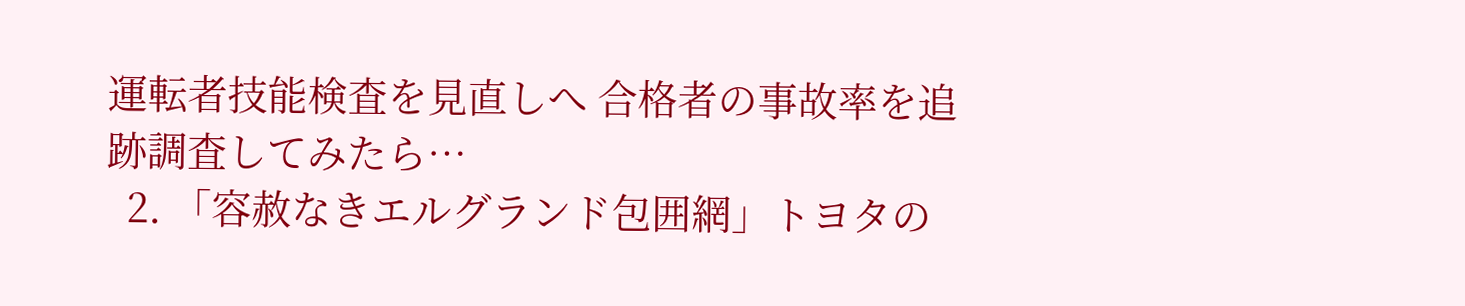運転者技能検査を見直しへ 合格者の事故率を追跡調査してみたら…
  2. 「容赦なきエルグランド包囲網」トヨタの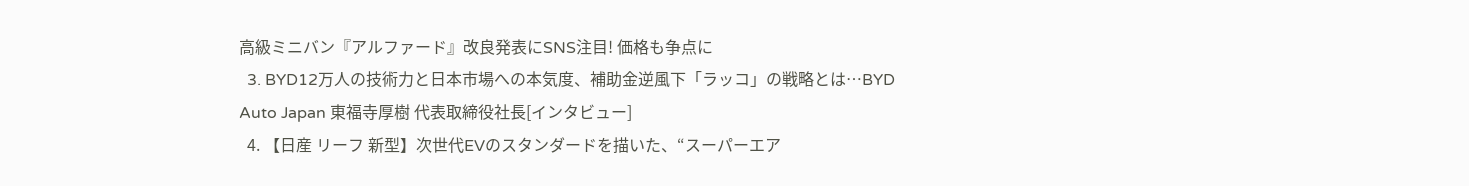高級ミニバン『アルファード』改良発表にSNS注目! 価格も争点に
  3. BYD12万人の技術力と日本市場への本気度、補助金逆風下「ラッコ」の戦略とは…BYD Auto Japan 東福寺厚樹 代表取締役社長[インタビュー]
  4. 【日産 リーフ 新型】次世代EVのスタンダードを描いた、“スーパーエア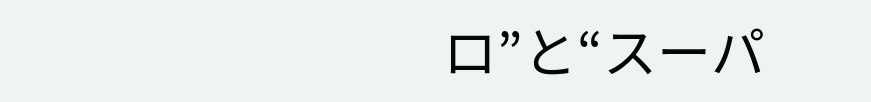ロ”と“スーパ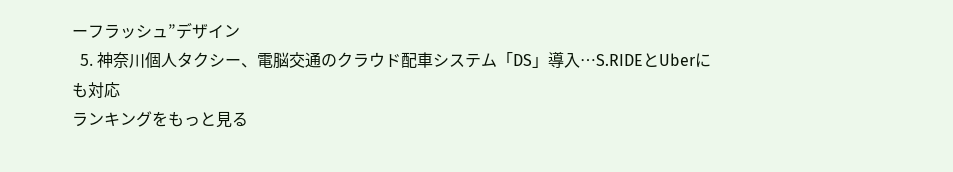ーフラッシュ”デザイン
  5. 神奈川個人タクシー、電脳交通のクラウド配車システム「DS」導入…S.RIDEとUberにも対応
ランキングをもっと見る